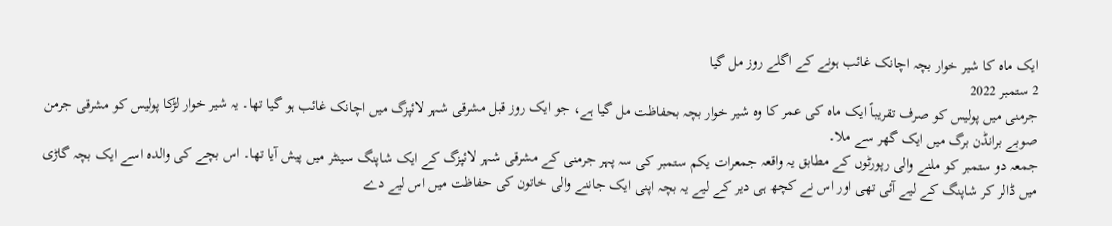ایک ماہ کا شیر خوار بچہ اچانک غائب ہونے کے اگلے روز مل گیا
2 ستمبر 2022
جرمنی میں پولیس کو صرف تقریباً ایک ماہ کی عمر کا وہ شیر خوار بچہ بحفاظت مل گیا ہے، جو ایک روز قبل مشرقی شہر لائپزگ میں اچانک غائب ہو گیا تھا۔ یہ شیر خوار لڑکا پولیس کو مشرقی جرمن صوبے برانڈن برگ میں ایک گھر سے ملا۔
جمعہ دو ستمبر کو ملنے والی رپورٹوں کے مطابق یہ واقعہ جمعرات یکم ستمبر کی سہ پہر جرمنی کے مشرقی شہر لائپزگ کے ایک شاپنگ سینٹر میں پیش آیا تھا۔ اس بچے کی والدہ اسے ایک بچہ گاڑی میں ڈالر کر شاپنگ کے لیے آئی تھی اور اس نے کچھ ہی دیر کے لیے یہ بچہ اپنی ایک جاننے والی خاتون کی حفاظت میں اس لیے دے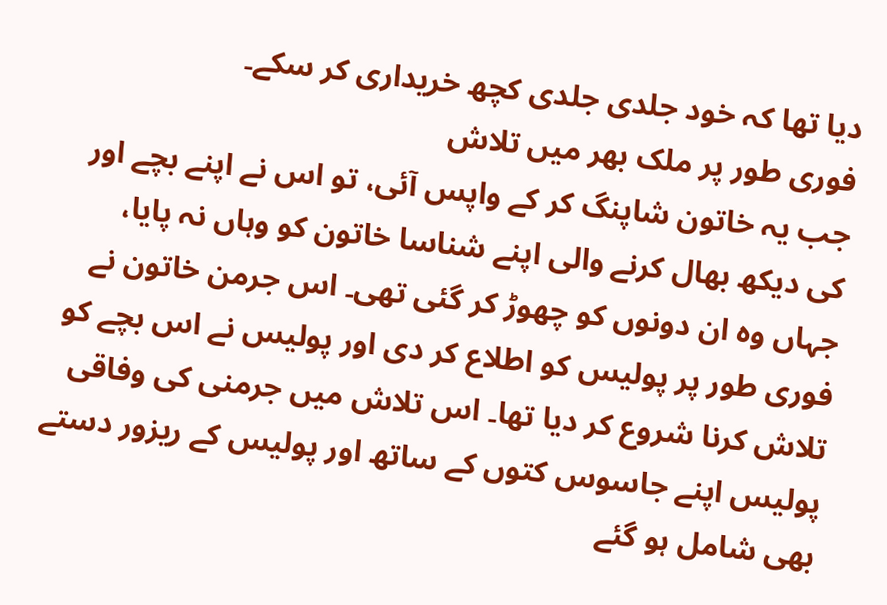دیا تھا کہ خود جلدی جلدی کچھ خریداری کر سکے۔
فوری طور پر ملک بھر میں تلاش
جب یہ خاتون شاپنگ کر کے واپس آئی، تو اس نے اپنے بچے اور کی دیکھ بھال کرنے والی اپنے شناسا خاتون کو وہاں نہ پایا، جہاں وہ ان دونوں کو چھوڑ کر گئی تھی۔ اس جرمن خاتون نے فوری طور پر پولیس کو اطلاع کر دی اور پولیس نے اس بچے کو تلاش کرنا شروع کر دیا تھا۔ اس تلاش میں جرمنی کی وفاقی پولیس اپنے جاسوس کتوں کے ساتھ اور پولیس کے ریزور دستے بھی شامل ہو گئے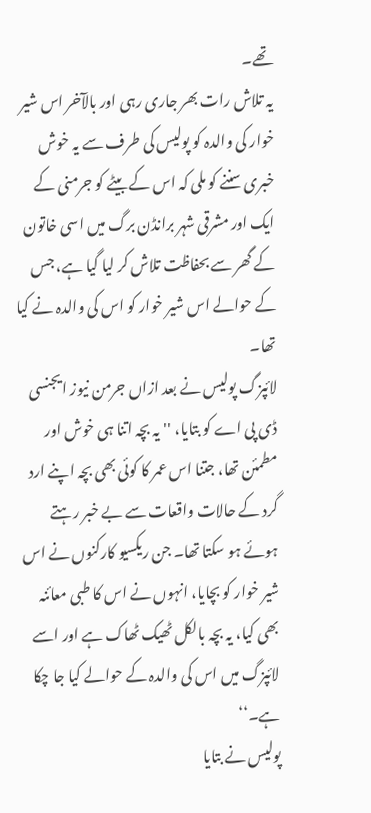تھے۔
یہ تلاش رات بھر جاری رہی اور بالآخر اس شیر خوار کی والدہ کو پولیس کی طرف سے یہ خوش خبری سننے کو ملی کہ اس کے بیٹے کو جرمنی کے ایک اور مشرقی شہر برانڈن برگ میں اسی خاتون کے گھر سے بحفاظت تلاش کر لیا گیا ہے، جس کے حوالے اس شیر خوار کو اس کی والدہ نے کیا تھا۔
لائپزگ پولیس نے بعد ازاں جرمن نیوز ایجنسی ڈی پی اے کو بتایا، ''یہ بچہ اتنا ہی خوش اور مطمئن تھا، جتنا اس عمر کا کوئی بھی بچہ اپنے ارد گرد کے حالات واقعات سے بے خبر رہتے ہوئے ہو سکتا تھا۔ جن ریکسیو کارکنوں نے اس شیر خوار کو بچایا، انہوں نے اس کا طبی معائنہ بھی کیا، یہ بچہ بالکل ٹھیک ٹھاک ہے اور اسے لائپزگ میں اس کی والدہ کے حوالے کیا جا چکا ہے۔‘‘
پولیس نے بتایا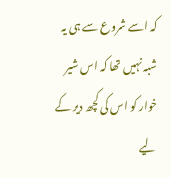کہ اسے شروع سے ہی یہ شبہ نہیں تھا کہ اس شیر خوار کو اس کی کچھ دیر کے لیے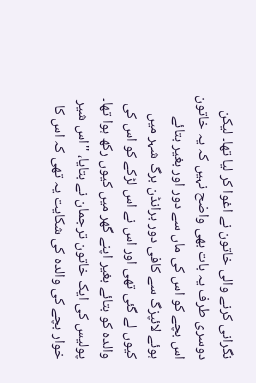نگرانی کرنے والی خاتون نے اغوا کر لیا تھا۔ لیکن دوسری طرف یہ بات بھی واضح نہیں کہ یہ خاتون اس بچے کو اس کی ماں سے دور اور بغیر بتائے ہوئے لائپزگ سے کافی دور برانڈن برگ شہر میں کیوں لے گئی تھی اور اس نے اس لڑکے کو اس کی والدہ کو بتائے بغیر اپنے گھر میں کیوں رکھ ہوا تھا۔
پولیس کی ایک خاتون ترجمان نے بتایا، ''اس شیر خوار بچے کی والدہ کی شکایت یہ تھی کہ اس کا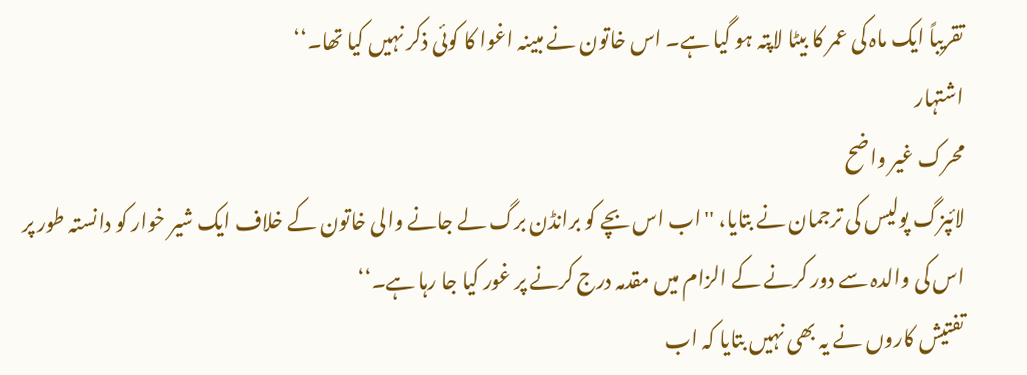تقریباً ایک ماہ کی عمر کا بیٹا لاپتہ ہو گیا ہے۔ اس خاتون نے مبینہ اغوا کا کوئی ذکر نہیں کیا تھا۔‘‘
اشتہار
محرک غیر واضح
لائپزگ پولیس کی ترجمان نے بتایا، ''اب اس بچے کو برانڈن برگ لے جانے والی خاتون کے خلاف ایک شیر خوار کو دانستہ طور پر اس کی والدہ سے دور کرنے کے الزام میں مقدمہ درج کرنے پر غور کیا جا رہا ہے۔‘‘
تفتیش کاروں نے یہ بھی نہیں بتایا کہ اب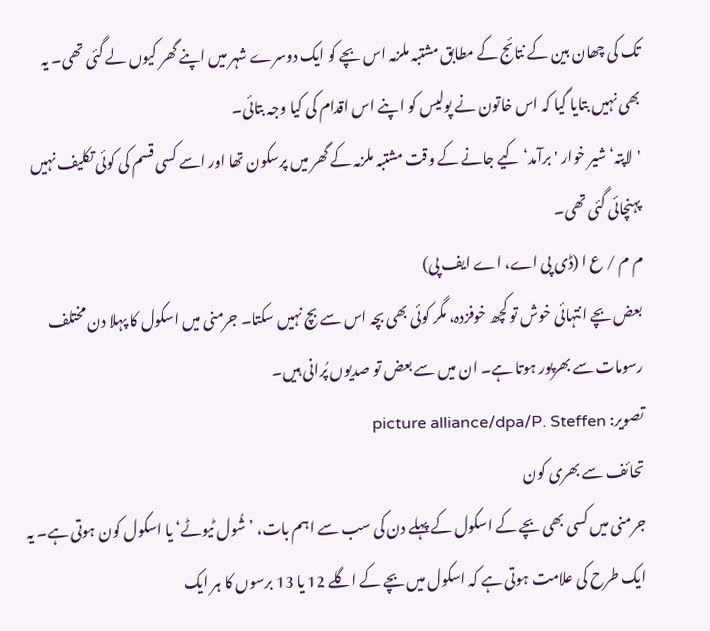تک کی چھان بین کے نتائج کے مطابق مشتبہ ملزمہ اس بچے کو ایک دوسرے شہر میں اپنے گھر کیوں لے گئی تھی۔ یہ بھی نہیں بتایا گیا کہ اس خاتون نے پولیس کو اپنے اس اقدام کی کیا وجہ بتائی۔
'لاپتہ‘ شیر خوار 'برآمد‘ کیے جانے کے وقت مشتبہ ملزمہ کے گھر میں پرسکون تھا اور اسے کسی قسم کی کوئی تکلیف نہیں پہنچائی گئی تھی۔
م م / ع ا (ڈی پی اے، اے ایف پی)
بعض بچے انتہائی خوش تو کچھ خوفزدہ، مگر کوئی بھی بچہ اس سے بچ نہیں سکتا۔ جرمنی میں اسکول کا پہلا دن مختلف رسومات سے بھرپور ہوتا ہے۔ ان میں سے بعض تو صدیوں پُرانی ہیں۔
تصویر: picture alliance/dpa/P. Steffen
تحائف سے بھری کون
جرمنی میں کسی بھی بچے کے اسکول کے پہلے دن کی سب سے اہم بات، ’شُول ٹیوٹے‘ یا اسکول کون ہوتی ہے۔ یہ ایک طرح کی علامت ہوتی ہے کہ اسکول میں بچے کے اگلے 12 یا 13 برسوں کا ہر ایک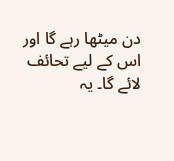دن میٹھا رہے گا اور اس کے لیے تحائف لائے گا۔ یہ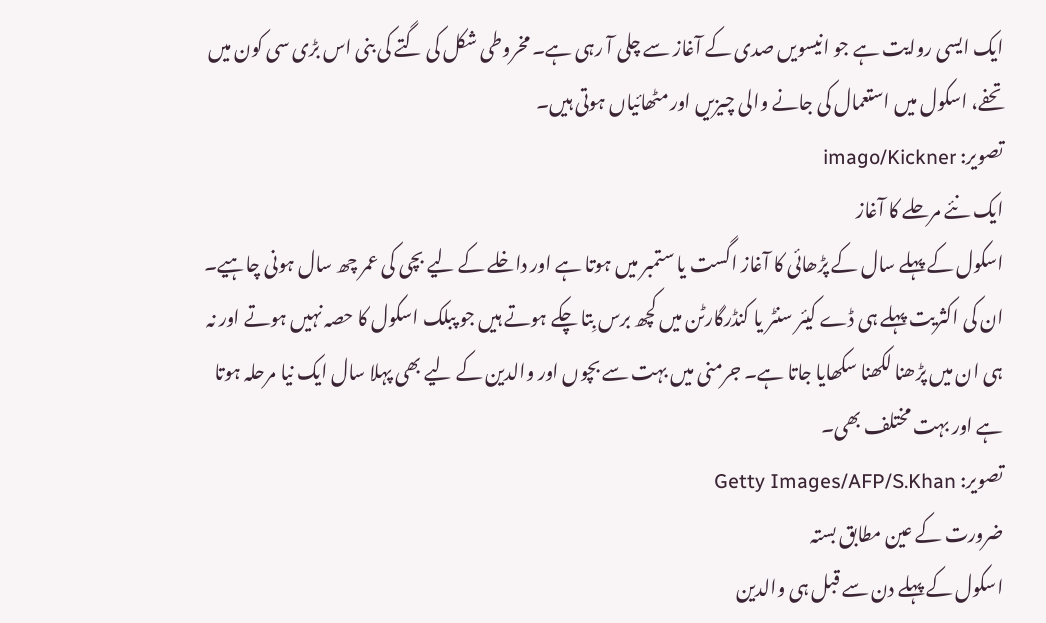ایک ایسی روایت ہے جو انیسویں صدی کے آغاز سے چلی آ رہی ہے۔ مخروطی شکل کی گتے کی بنی اس بڑی سی کون میں تحفے، اسکول میں استعمال کی جانے والی چیزیں اور مٹھائیاں ہوتی ہیں۔
تصویر: imago/Kickner
ایک نئے مرحلے کا آغاز
اسکول کے پہلے سال کے پڑھائی کا آغاز اگست یا ستمبر میں ہوتا ہے اور داخلے کے لیے بچی کی عمر چھ سال ہونی چاہیے۔ ان کی اکثریت پہلے ہی ڈے کیئر سنٹر یا کنڈرگارٹن میں کچھ برس بِتا چکے ہوتے ہیں جو پبلک اسکول کا حصہ نہیں ہوتے اور نہ ہی ان میں پڑھنا لکھنا سکھایا جاتا ہے۔ جرمنی میں بہت سے بچوں اور والدین کے لیے بھی پہلا سال ایک نیا مرحلہ ہوتا ہے اور بہت مختلف بھی۔
تصویر: Getty Images/AFP/S.Khan
ضرورت کے عین مطابق بستہ
اسکول کے پہلے دن سے قبل ہی والدین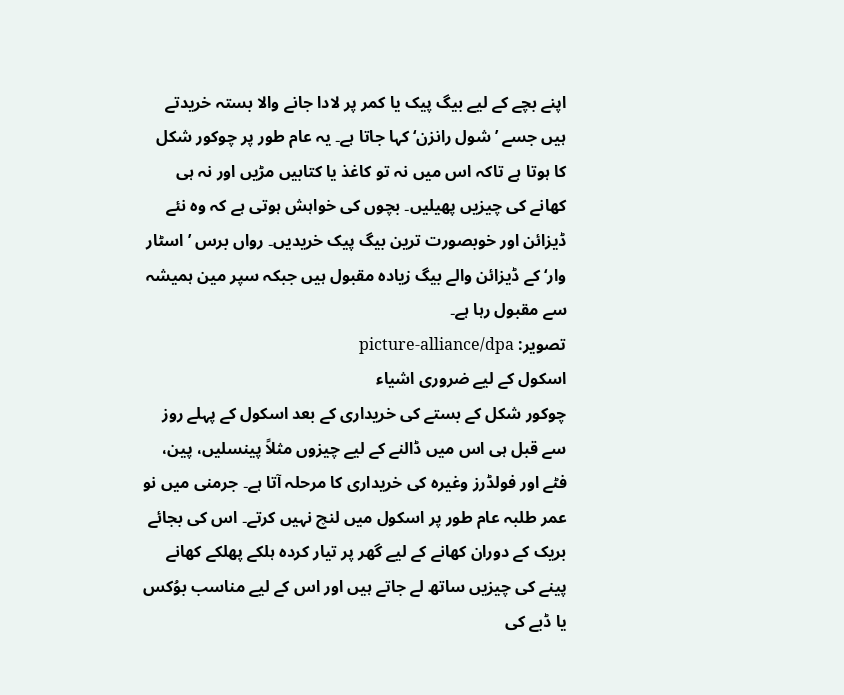اپنے بچے کے لیے بیگ پیک یا کمر پر لادا جانے والا بستہ خریدتے ہیں جسے ’شول رانزن‘ کہا جاتا ہے۔ یہ عام طور پر چوکور شکل کا ہوتا ہے تاکہ اس میں نہ تو کاغذ یا کتابیں مڑیں اور نہ ہی کھانے کی چیزیں پھیلیں۔ بچوں کی خواہش ہوتی ہے کہ وہ نئے ڈیزائن اور خوبصورت ترین بیگ پیک خریدیں۔ رواں برس ’اسٹار وار‘ کے ڈیزائن والے بیگ زیادہ مقبول ہیں جبکہ سپر مین ہمیشہ سے مقبول رہا ہے۔
تصویر: picture-alliance/dpa
اسکول کے لیے ضروری اشیاء
چوکور شکل کے بستے کی خریداری کے بعد اسکول کے پہلے روز سے قبل ہی اس میں ڈالنے کے لیے چیزوں مثلاً پینسلیں، پین، فٹے اور فولڈرز وغیرہ کی خریداری کا مرحلہ آتا ہے۔ جرمنی میں نو عمر طلبہ عام طور پر اسکول میں لنچ نہیں کرتے۔ اس کی بجائے بریک کے دوران کھانے کے لیے گھر پر تیار کردہ ہلکے پھلکے کھانے پینے کی چیزیں ساتھ لے جاتے ہیں اور اس کے لیے مناسب بوُکس یا ڈبے کی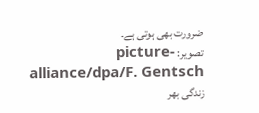ضرورت بھی ہوتی ہے۔
تصویر: picture-alliance/dpa/F. Gentsch
زندگی بھر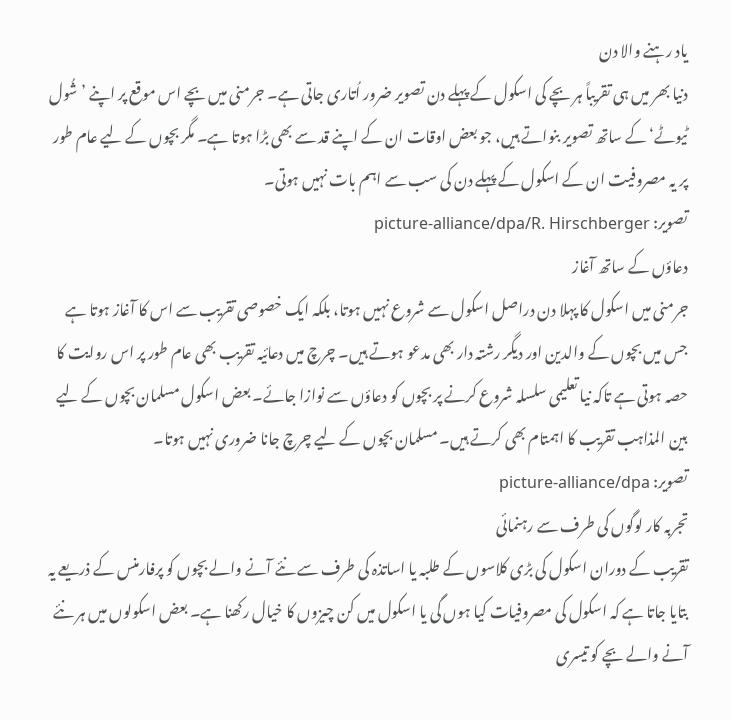یاد رہنے والا دن
دنیا بھر میں ہی تقریباً ہر بچے کی اسکول کے پہلے دن تصویر ضرور اُتاری جاتی ہے۔ جرمنی میں بچے اس موقع پر اپنے ’شُول ٹیوٹے‘ کے ساتھ تصویر بنواتے ہیں، جو بعض اوقات ان کے اپنے قد سے بھی بڑا ہوتا ہے۔ مگر بچوں کے لیے عام طور پر یہ مصروفیت ان کے اسکول کے پہلے دن کی سب سے اہم بات نہیں ہوتی۔
تصویر: picture-alliance/dpa/R. Hirschberger
دعاؤں کے ساتھ آغاز
جرمنی میں اسکول کا پہلا دن دراصل اسکول سے شروع نہیں ہوتا، بلکہ ایک خصوصی تقریب سے اس کا آغاز ہوتا ہے جس میں بچوں کے والدین اور دیگر رشتہ دار بھی مدعو ہوتے ہیں۔ چرچ میں دعائیہ تقریب بھی عام طور پر اس روایت کا حصہ ہوتی ہے تاکہ نیا تعلیمی سلسلہ شروع کرنے پر بچوں کو دعاؤں سے نوازا جائے۔ بعض اسکول مسلمان بچوں کے لیے بین المذاہب تقریب کا اہمتام بھی کرتے ہیں۔ مسلمان بچوں کے لیے چرچ جانا ضروری نہیں ہوتا۔
تصویر: picture-alliance/dpa
تجربہ کار لوگوں کی طرف سے رہنمائی
تقریب کے دوران اسکول کی بڑی کلاسوں کے طلبہ یا اساتذہ کی طرف سے نئے آنے والے بچوں کو پرفارمنس کے ذریعے یہ بتایا جاتا ہے کہ اسکول کی مصروفیات کیا ہوں گی یا اسکول میں کن چیزوں کا خیال رکھنا ہے۔ بعض اسکولوں میں ہر نئے آنے والے بچے کو تیسری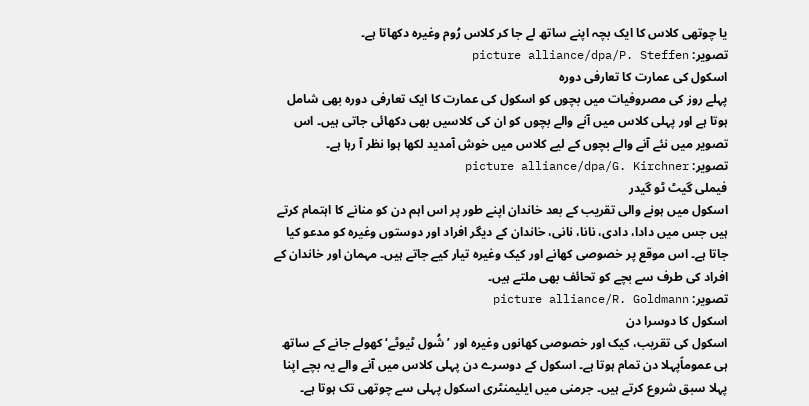یا چوتھی کلاس کا ایک بچہ اپنے ساتھ لے جا کر کلاس رُوم وغیرہ دکھاتا ہے۔
تصویر: picture alliance/dpa/P. Steffen
اسکول کی عمارت کا تعارفی دورہ
پہلے روز کی مصروفیات میں بچوں کو اسکول کی عمارت کا ایک تعارفی دورہ بھی شامل ہوتا ہے اور پہلی کلاس میں آنے والے بچوں کو ان کی کلاسیں بھی دکھائی جاتی ہیں۔ اس تصویر میں نئے آنے والے بچوں کے لیے کلاس میں خوش آمدید لکھا ہوا نظر آ رہا ہے۔
تصویر: picture alliance/dpa/G. Kirchner
فیملی گیٹ ٹو گیدر
اسکول میں ہونے والی تقریب کے بعد خاندان اپنے طور پر اس اہم دن کو منانے کا اہتمام کرتے ہیں جس میں دادا، دادی، نانا، نانی، خاندان کے دیگر افراد اور دوستوں وغیرہ کو مدعو کیا جاتا ہے۔ اس موقع پر خصوصی کھانے اور کیک وغیرہ تیار کیے جاتے ہیں۔ مہمان اور خاندان کے افراد کی طرف سے بچے کو تحائف بھی ملتے ہیں۔
تصویر: picture alliance/R. Goldmann
اسکول کا دوسرا دن
اسکول کی تقریب، کیک اور خصوصی کھانوں وغیرہ اور ’شُول ٹیوٹے‘ کھولے جانے کے ساتھ ہی عموماًپہلا دن تمام ہوتا ہے۔ اسکول کے دوسرے دن پہلی کلاس میں آنے والے یہ بچے اپنا پہلا سبق شروع کرتے ہیں۔ جرمنی میں ایلیمنٹری اسکول پہلی سے چوتھی تک ہوتا ہے۔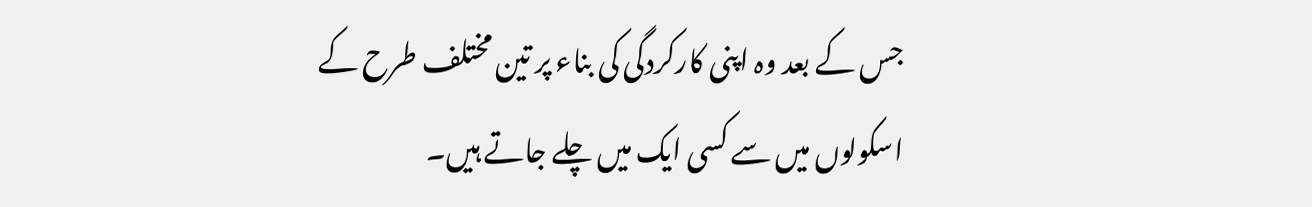جس کے بعد وہ اپنی کارکردگی کی بناء پر تین مختلف طرح کے اسکولوں میں سے کسی ایک میں چلے جاتے ہیں۔